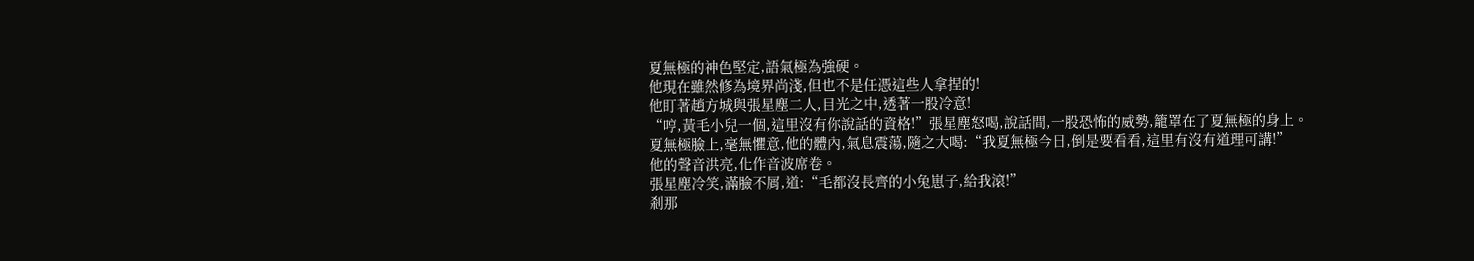夏無極的神色堅定,語氣極為強硬。
他現在雖然修為境界尚淺,但也不是任憑這些人拿捏的!
他盯著趙方城與張星塵二人,目光之中,透著一股冷意!
“哼,黃毛小兒一個,這里沒有你說話的資格!”張星塵怒喝,說話間,一股恐怖的威勢,籠罩在了夏無極的身上。
夏無極臉上,毫無懼意,他的體內,氣息震蕩,隨之大喝:“我夏無極今日,倒是要看看,這里有沒有道理可講!”
他的聲音洪亮,化作音波席卷。
張星塵冷笑,滿臉不屑,道:“毛都沒長齊的小兔崽子,給我滾!”
剎那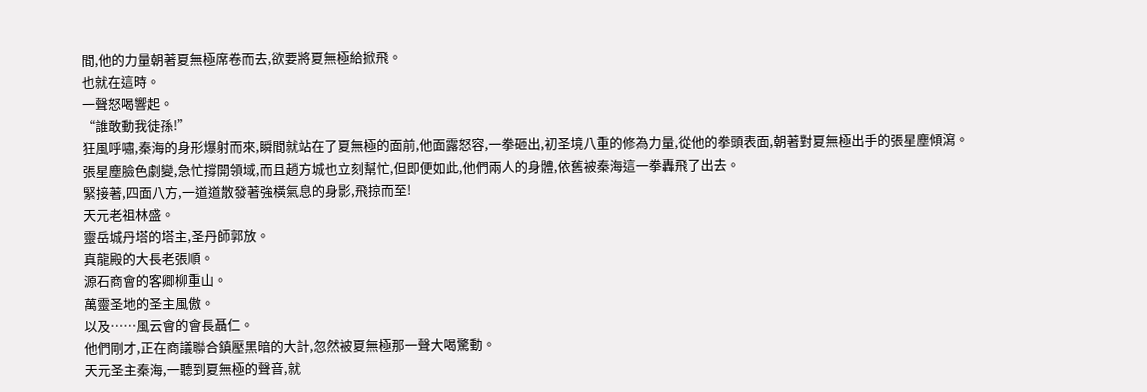間,他的力量朝著夏無極席卷而去,欲要將夏無極給掀飛。
也就在這時。
一聲怒喝響起。
“誰敢動我徒孫!”
狂風呼嘯,秦海的身形爆射而來,瞬間就站在了夏無極的面前,他面露怒容,一拳砸出,初圣境八重的修為力量,從他的拳頭表面,朝著對夏無極出手的張星塵傾瀉。
張星塵臉色劇變,急忙撐開領域,而且趙方城也立刻幫忙,但即便如此,他們兩人的身體,依舊被秦海這一拳轟飛了出去。
緊接著,四面八方,一道道散發著強橫氣息的身影,飛掠而至!
天元老祖林盛。
靈岳城丹塔的塔主,圣丹師郭放。
真龍殿的大長老張順。
源石商會的客卿柳重山。
萬靈圣地的圣主風傲。
以及……風云會的會長聶仁。
他們剛才,正在商議聯合鎮壓黑暗的大計,忽然被夏無極那一聲大喝驚動。
天元圣主秦海,一聽到夏無極的聲音,就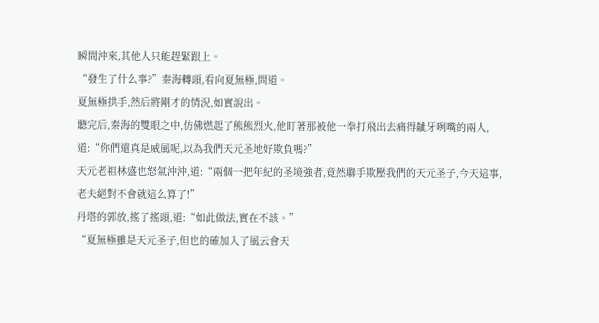瞬間沖來,其他人只能趕緊跟上。
“發生了什么事?”秦海轉頭,看向夏無極,問道。
夏無極拱手,然后將剛才的情況,如實說出。
聽完后,秦海的雙眼之中,仿佛燃起了熊熊烈火,他盯著那被他一拳打飛出去痛得齜牙咧嘴的兩人,道:“你們還真是威風呢,以為我們天元圣地好欺負嗎?”
天元老祖林盛也怒氣沖沖,道:“兩個一把年紀的圣境強者,竟然聯手欺壓我們的天元圣子,今天這事,老夫絕對不會就這么算了!”
丹塔的郭放,搖了搖頭,道:“如此做法,實在不該。”
“夏無極雖是天元圣子,但也的確加入了風云會天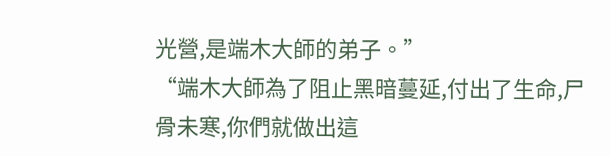光營,是端木大師的弟子。”
“端木大師為了阻止黑暗蔓延,付出了生命,尸骨未寒,你們就做出這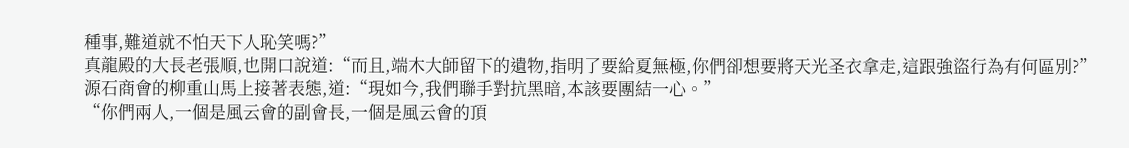種事,難道就不怕天下人恥笑嗎?”
真龍殿的大長老張順,也開口說道:“而且,端木大師留下的遺物,指明了要給夏無極,你們卻想要將天光圣衣拿走,這跟強盜行為有何區別?”
源石商會的柳重山馬上接著表態,道:“現如今,我們聯手對抗黑暗,本該要團結一心。”
“你們兩人,一個是風云會的副會長,一個是風云會的頂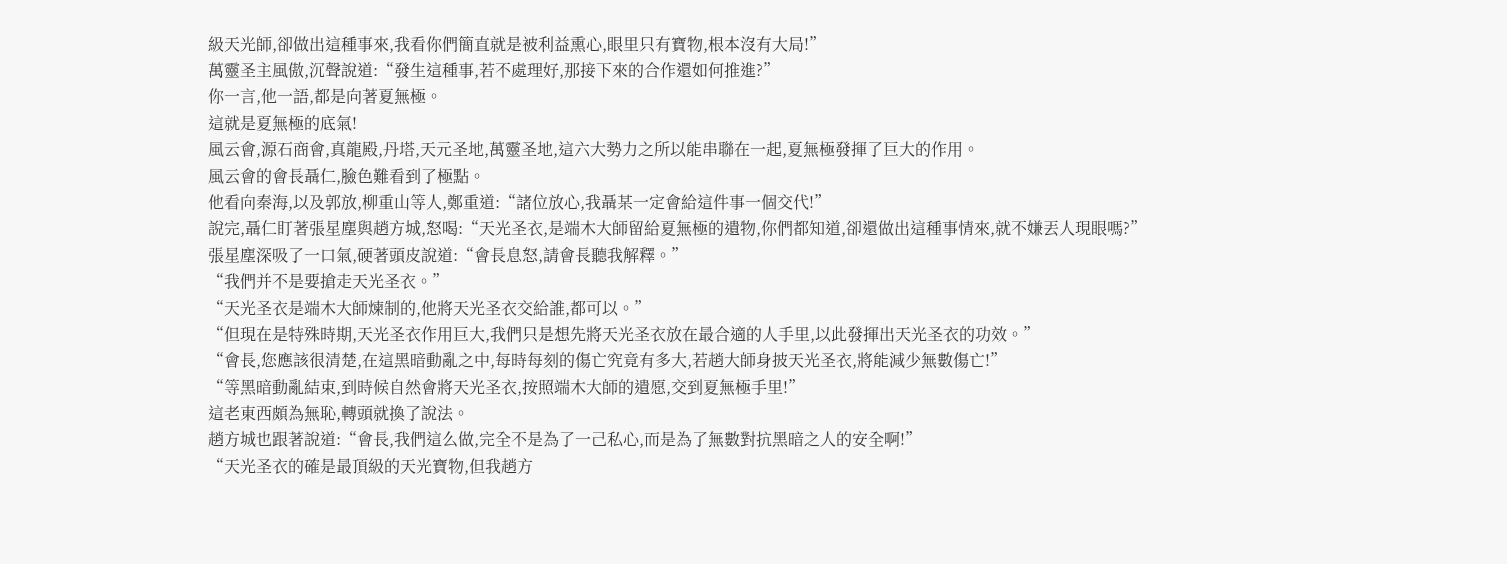級天光師,卻做出這種事來,我看你們簡直就是被利益熏心,眼里只有寶物,根本沒有大局!”
萬靈圣主風傲,沉聲說道:“發生這種事,若不處理好,那接下來的合作還如何推進?”
你一言,他一語,都是向著夏無極。
這就是夏無極的底氣!
風云會,源石商會,真龍殿,丹塔,天元圣地,萬靈圣地,這六大勢力之所以能串聯在一起,夏無極發揮了巨大的作用。
風云會的會長聶仁,臉色難看到了極點。
他看向秦海,以及郭放,柳重山等人,鄭重道:“諸位放心,我聶某一定會給這件事一個交代!”
說完,聶仁盯著張星塵與趙方城,怒喝:“天光圣衣,是端木大師留給夏無極的遺物,你們都知道,卻還做出這種事情來,就不嫌丟人現眼嗎?”
張星塵深吸了一口氣,硬著頭皮說道:“會長息怒,請會長聽我解釋。”
“我們并不是要搶走天光圣衣。”
“天光圣衣是端木大師煉制的,他將天光圣衣交給誰,都可以。”
“但現在是特殊時期,天光圣衣作用巨大,我們只是想先將天光圣衣放在最合適的人手里,以此發揮出天光圣衣的功效。”
“會長,您應該很清楚,在這黑暗動亂之中,每時每刻的傷亡究竟有多大,若趙大師身披天光圣衣,將能減少無數傷亡!”
“等黑暗動亂結束,到時候自然會將天光圣衣,按照端木大師的遺愿,交到夏無極手里!”
這老東西頗為無恥,轉頭就換了說法。
趙方城也跟著說道:“會長,我們這么做,完全不是為了一己私心,而是為了無數對抗黑暗之人的安全啊!”
“天光圣衣的確是最頂級的天光寶物,但我趙方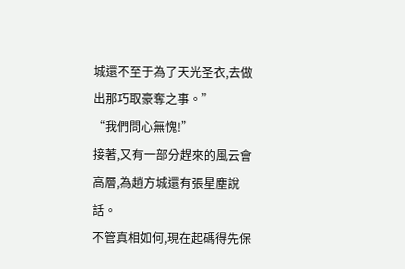城還不至于為了天光圣衣,去做出那巧取豪奪之事。”
“我們問心無愧!”
接著,又有一部分趕來的風云會高層,為趙方城還有張星塵說話。
不管真相如何,現在起碼得先保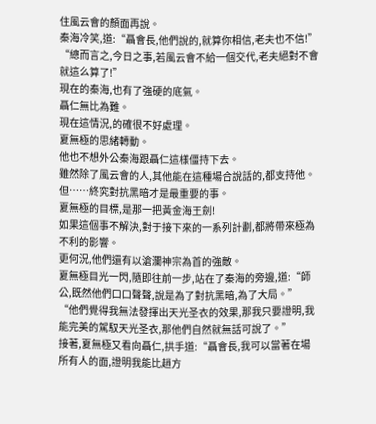住風云會的顏面再說。
秦海冷笑,道:“聶會長,他們說的,就算你相信,老夫也不信!”
“總而言之,今日之事,若風云會不給一個交代,老夫絕對不會就這么算了!”
現在的秦海,也有了強硬的底氣。
聶仁無比為難。
現在這情況,的確很不好處理。
夏無極的思緒轉動。
他也不想外公秦海跟聶仁這樣僵持下去。
雖然除了風云會的人,其他能在這種場合說話的,都支持他。
但……終究對抗黑暗才是最重要的事。
夏無極的目標,是那一把黃金海王劍!
如果這個事不解決,對于接下來的一系列計劃,都將帶來極為不利的影響。
更何況,他們還有以滄瀾神宗為首的強敵。
夏無極目光一閃,隨即往前一步,站在了秦海的旁邊,道:“師公,既然他們口口聲聲,說是為了對抗黑暗,為了大局。”
“他們覺得我無法發揮出天光圣衣的效果,那我只要證明,我能完美的駕馭天光圣衣,那他們自然就無話可說了。”
接著,夏無極又看向聶仁,拱手道:“聶會長,我可以當著在場所有人的面,證明我能比趙方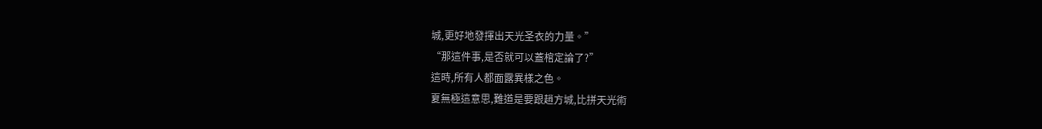城,更好地發揮出天光圣衣的力量。”
“那這件事,是否就可以蓋棺定論了?”
這時,所有人都面露異樣之色。
夏無極這意思,難道是要跟趙方城,比拼天光術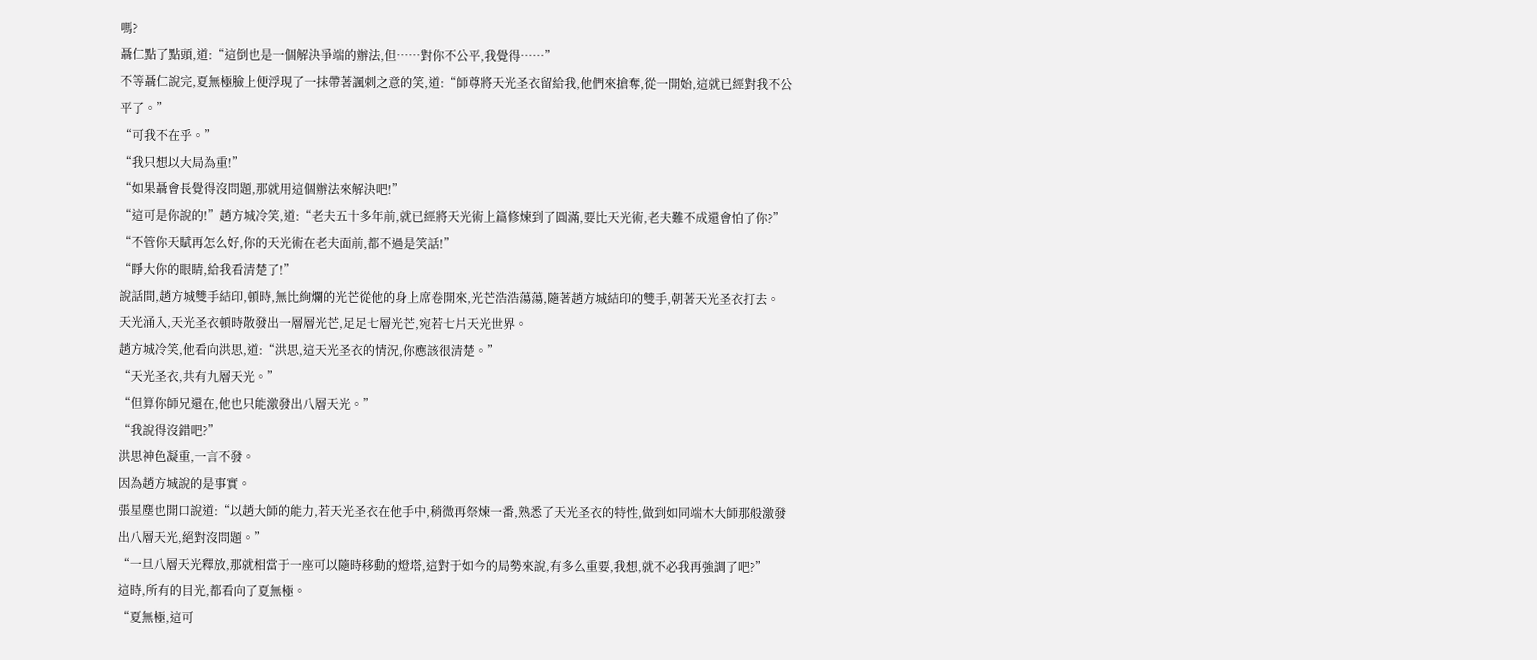嗎?
聶仁點了點頭,道:“這倒也是一個解決爭端的辦法,但……對你不公平,我覺得……”
不等聶仁說完,夏無極臉上便浮現了一抹帶著諷刺之意的笑,道:“師尊將天光圣衣留給我,他們來搶奪,從一開始,這就已經對我不公平了。”
“可我不在乎。”
“我只想以大局為重!”
“如果聶會長覺得沒問題,那就用這個辦法來解決吧!”
“這可是你說的!”趙方城冷笑,道:“老夫五十多年前,就已經將天光術上篇修煉到了圓滿,要比天光術,老夫難不成還會怕了你?”
“不管你天賦再怎么好,你的天光術在老夫面前,都不過是笑話!”
“睜大你的眼睛,給我看清楚了!”
說話間,趙方城雙手結印,頓時,無比絢爛的光芒從他的身上席卷開來,光芒浩浩蕩蕩,隨著趙方城結印的雙手,朝著天光圣衣打去。
天光涌入,天光圣衣頓時散發出一層層光芒,足足七層光芒,宛若七片天光世界。
趙方城冷笑,他看向洪思,道:“洪思,這天光圣衣的情況,你應該很清楚。”
“天光圣衣,共有九層天光。”
“但算你師兄還在,他也只能激發出八層天光。”
“我說得沒錯吧?”
洪思神色凝重,一言不發。
因為趙方城說的是事實。
張星塵也開口說道:“以趙大師的能力,若天光圣衣在他手中,稍微再祭煉一番,熟悉了天光圣衣的特性,做到如同端木大師那般激發出八層天光,絕對沒問題。”
“一旦八層天光釋放,那就相當于一座可以隨時移動的燈塔,這對于如今的局勢來說,有多么重要,我想,就不必我再強調了吧?”
這時,所有的目光,都看向了夏無極。
“夏無極,這可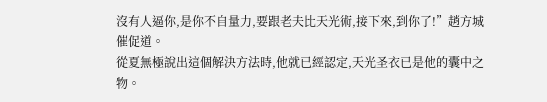沒有人逼你,是你不自量力,要跟老夫比天光術,接下來,到你了!”趙方城催促道。
從夏無極說出這個解決方法時,他就已經認定,天光圣衣已是他的囊中之物。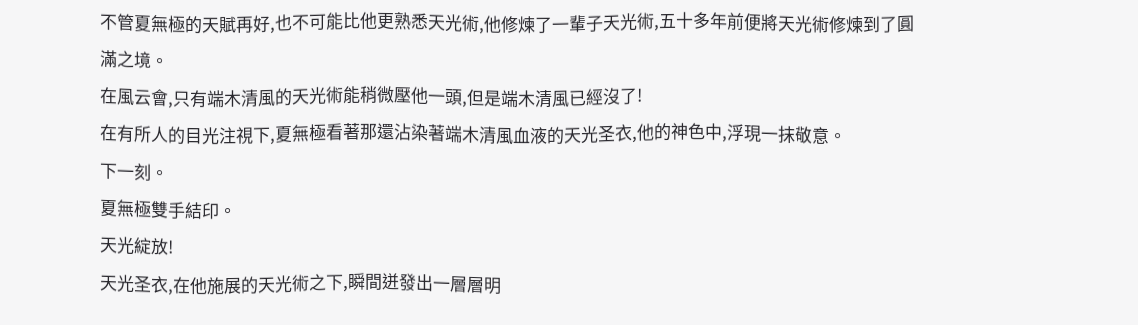不管夏無極的天賦再好,也不可能比他更熟悉天光術,他修煉了一輩子天光術,五十多年前便將天光術修煉到了圓滿之境。
在風云會,只有端木清風的天光術能稍微壓他一頭,但是端木清風已經沒了!
在有所人的目光注視下,夏無極看著那還沾染著端木清風血液的天光圣衣,他的神色中,浮現一抹敬意。
下一刻。
夏無極雙手結印。
天光綻放!
天光圣衣,在他施展的天光術之下,瞬間迸發出一層層明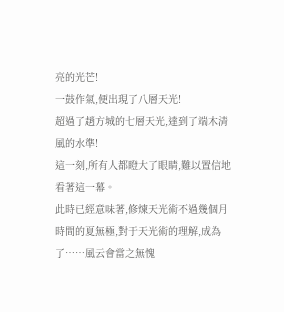亮的光芒!
一鼓作氣,便出現了八層天光!
超過了趙方城的七層天光,達到了端木清風的水準!
這一刻,所有人都瞪大了眼睛,難以置信地看著這一幕。
此時已經意味著,修煉天光術不過幾個月時間的夏無極,對于天光術的理解,成為了……風云會當之無愧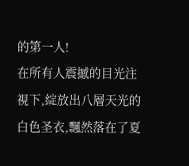的第一人!
在所有人震撼的目光注視下,綻放出八層天光的白色圣衣,飄然落在了夏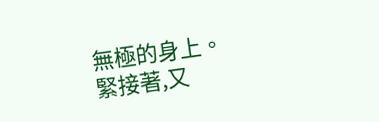無極的身上。
緊接著,又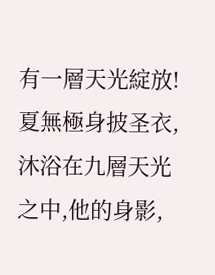有一層天光綻放!
夏無極身披圣衣,沐浴在九層天光之中,他的身影,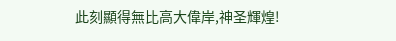此刻顯得無比高大偉岸,神圣輝煌!